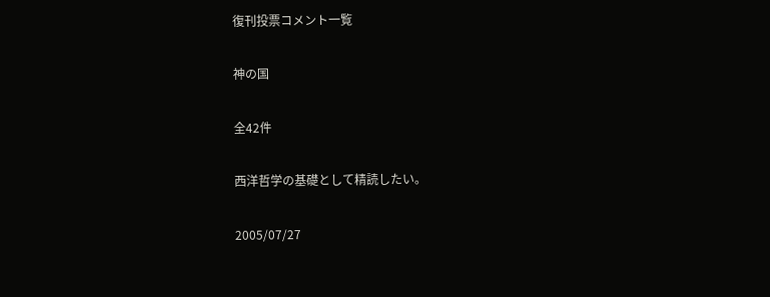復刊投票コメント一覧

神の国

全42件

西洋哲学の基礎として精読したい。

2005/07/27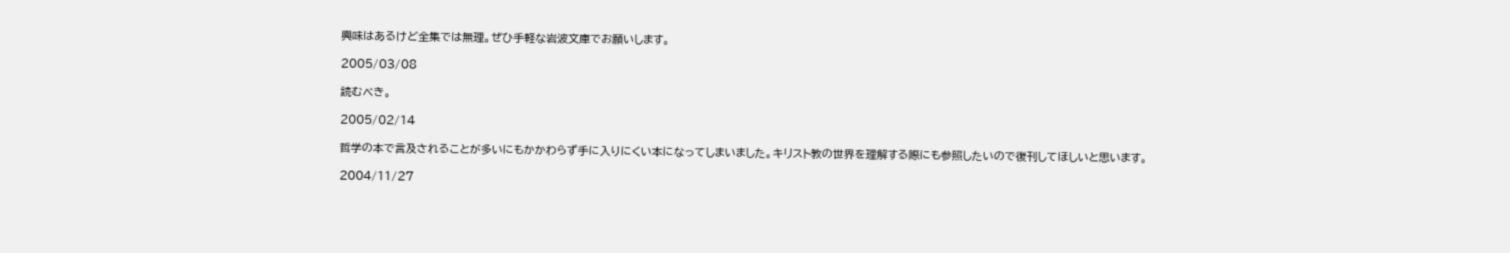興味はあるけど全集では無理。ぜひ手軽な岩波文庫でお願いします。

2005/03/08

読むべき。

2005/02/14

哲学の本で言及されることが多いにもかかわらず手に入りにくい本になってしまいました。キリスト教の世界を理解する際にも参照したいので復刊してほしいと思います。

2004/11/27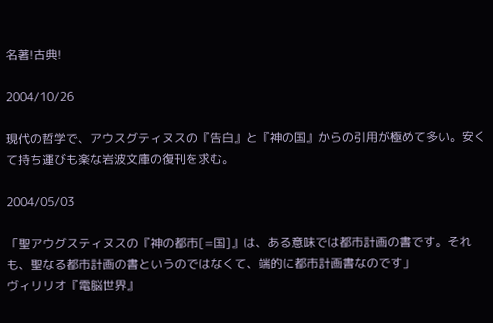名著!古典!

2004/10/26

現代の哲学で、アウスグティヌスの『告白』と『神の国』からの引用が極めて多い。安くて持ち運びも楽な岩波文庫の復刊を求む。

2004/05/03

「聖アウグスティヌスの『神の都市[=国]』は、ある意味では都市計画の書です。それも、聖なる都市計画の書というのではなくて、端的に都市計画書なのです」
ヴィリリオ『電脳世界』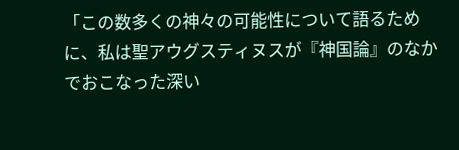「この数多くの神々の可能性について語るために、私は聖アウグスティヌスが『神国論』のなかでおこなった深い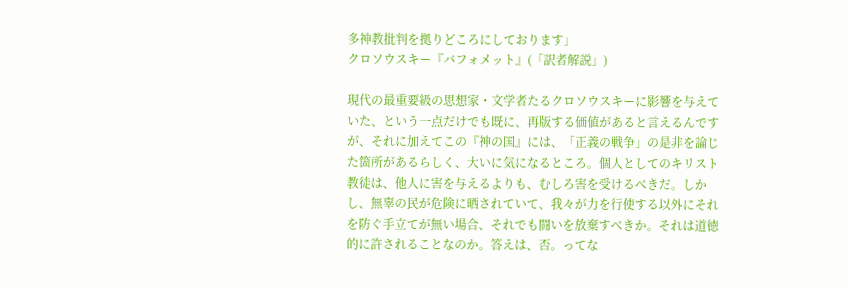多神教批判を拠りどころにしております」
クロソウスキー『バフォメット』(「訳者解説」)

現代の最重要級の思想家・文学者たるクロソウスキーに影響を与えていた、という一点だけでも既に、再版する価値があると言えるんですが、それに加えてこの『神の国』には、「正義の戦争」の是非を論じた箇所があるらしく、大いに気になるところ。個人としてのキリスト教徒は、他人に害を与えるよりも、むしろ害を受けるべきだ。しかし、無辜の民が危険に晒されていて、我々が力を行使する以外にそれを防ぐ手立てが無い場合、それでも闘いを放棄すべきか。それは道徳的に許されることなのか。答えは、否。ってな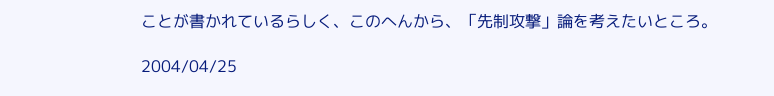ことが書かれているらしく、このへんから、「先制攻撃」論を考えたいところ。

2004/04/25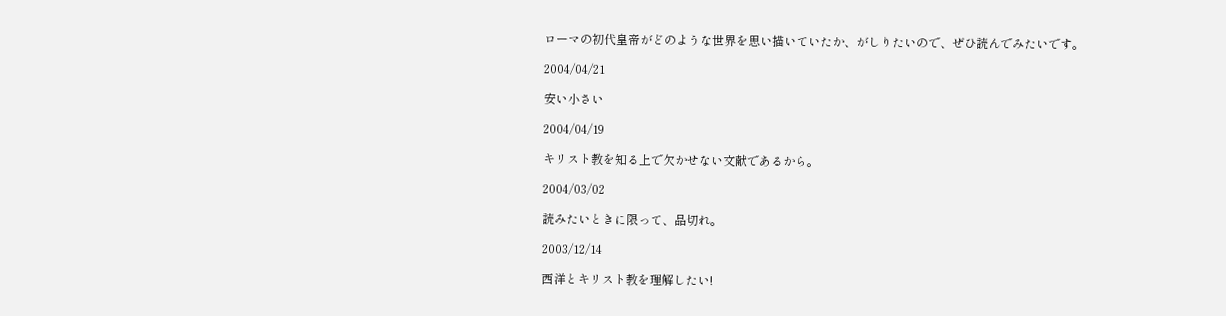ローマの初代皇帝がどのような世界を思い描いていたか、がしりたいので、ぜひ読んでみたいです。

2004/04/21

安い小さい

2004/04/19

キリスト教を知る上で欠かせない文献であるから。

2004/03/02

読みたいときに限って、品切れ。

2003/12/14

西洋とキリスト教を理解したい!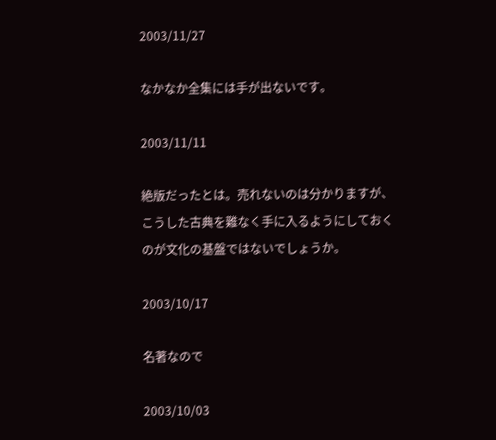2003/11/27

なかなか全集には手が出ないです。

2003/11/11

絶版だったとは。売れないのは分かりますが、こうした古典を難なく手に入るようにしておくのが文化の基盤ではないでしょうか。

2003/10/17

名著なので

2003/10/03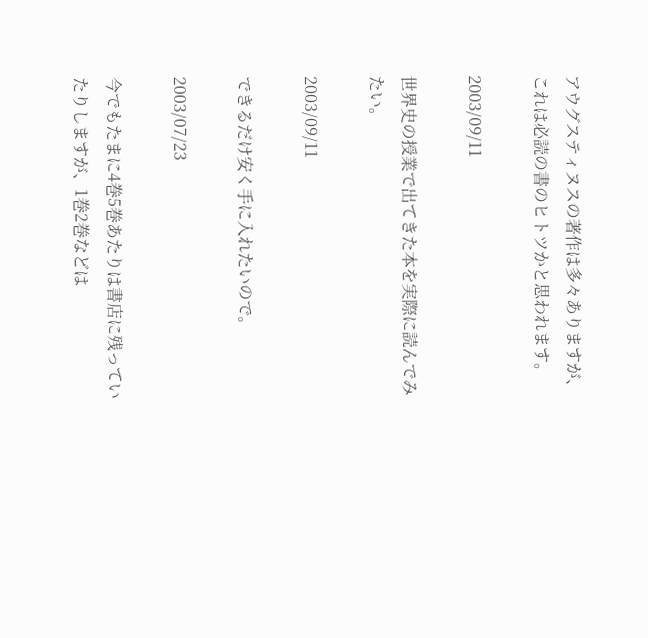アウグスティヌスの著作は多々ありますが、
これは必読の書のヒトツかと思われます。

2003/09/11

世界史の授業で出てきた本を実際に読んでみたい。

2003/09/11

できるだけ安く手に入れたいので。

2003/07/23

今でもたまに4巻5巻あたりは書店に残っていたりしますが、1巻2巻などは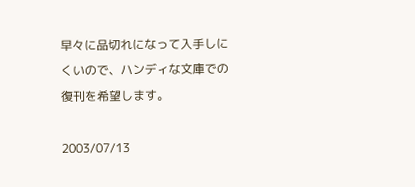早々に品切れになって入手しにくいので、ハンディな文庫での復刊を希望します。

2003/07/13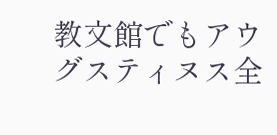教文館でもアウグスティヌス全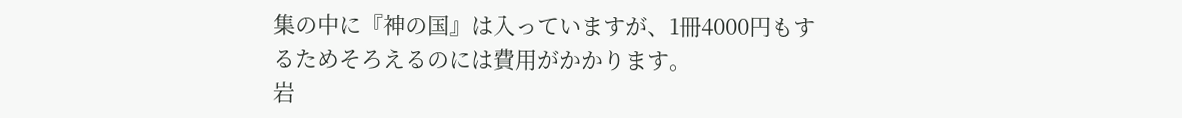集の中に『神の国』は入っていますが、1冊4000円もするためそろえるのには費用がかかります。
岩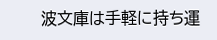波文庫は手軽に持ち運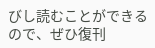びし読むことができるので、ぜひ復刊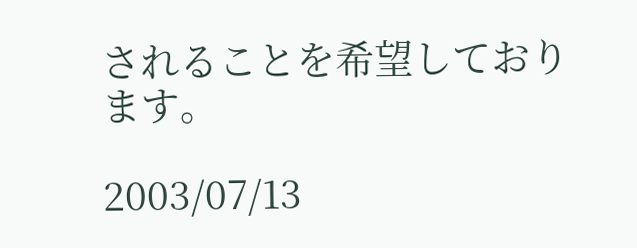されることを希望しております。

2003/07/13